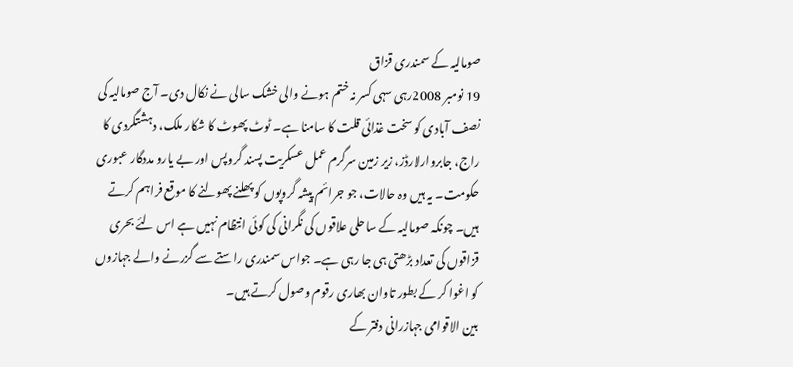صومالیہ کے سمندری قزاق
19 نومبر 2008رہی سہی کسر نہ ختم ہونے والی خشک سالی نے نکال دی۔ آج صومالیہ کی نصف آبادی کو سخت غذائی قلت کا سامنا ہے۔ ٹوٹ پھوٹ کا شکار ملک، دہشتگردی کا راج، جابروارلارڈز، زیر زمین سرگرم عمل عسکریت پسند گروپس اور بے یارو مددگار عبوری حکومت۔ یہ ہیں وہ حالات، جو جرائم پیشہ گروپوں کو پھلنے پھولنے کا موقع فراہم کرتے ہیں۔ چونکہ صومالیہ کے ساحلی علاقوں کی نگرانی کی کوئی انتظام نہیں ہے اس لئے بحری قزاقوں کی تعداد بڑھتی ہی جا رہی ہے۔ جواس سمندری راستے سے گزرنے والے جہازوں کو اغوا کر کے بطور تاوان بھاری رقوم وصول کرتے ہیں۔
بین الاقوامی جہازرانی دفتر کے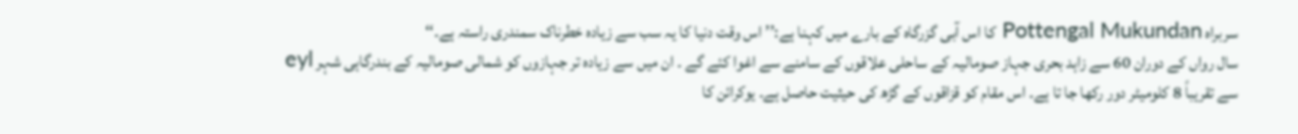سربراہ Pottengal Mukundan کا اس آبی گزرگاہ کے بارے میں کہنا ہے:’’ اس وقت دنیا کا یہ سب سے زیادہ خطرناک سمندری راستہ ہے۔‘‘
سال رواں کے دوران 60 سے زاہد بحری جہاز صومالیہ کے ساحلی علاقوں کے سامنے سے اغوا کئے گے ۔ ان میں سے زیادہ تر جہازوں کو شمالی صومالیہ کے بندرگاہی شہر eyl سے تقریباً 8 کلومیٹر دور رکھا جا تا ہے۔ اس مقام کو قزاقوں کے گڑھ کی حیثیت حاصل ہے۔ یوکرائن کا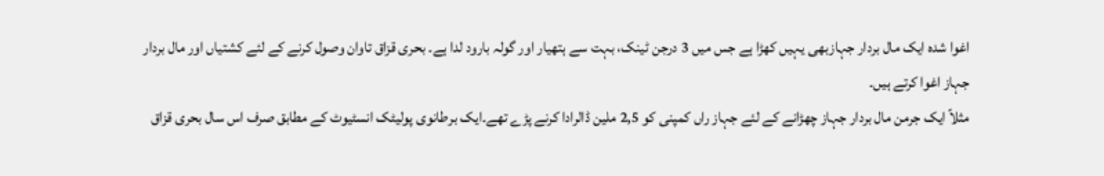اغوا شدہ ایک مال بردار جہازبھی یہیں کھڑا ہے جس میں 3 درجن ٹینک، بہت سے ہتھیار اور گولہ بارود لدا ہے۔ بحری قزاق تاوان وصول کرنے کے لئے کشتیاں اور مال بردار جہاز اغوا کرتے ہیں۔
مثلاً ایک جرمن مال بردار جہاز چھڑانے کے لئے جہاز راں کمپنی کو 2,5 ملین ڈالرادا کرنے پڑے تھے۔ایک برطانوی پولیٹک انسٹیوٹ کے مطابق صرف اس سال بحری قزاق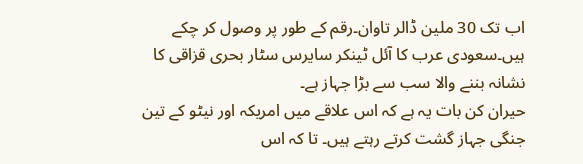اب تک 30 ملین ڈالر تاوان۔رقم کے طور پر وصول کر چکے ہیں۔سعودی عرب کا آئل ٹینکر سایرس سٹار بحری قزاقی کا نشانہ بننے والا سب سے بڑا جہاز ہے۔
حیران کن بات یہ ہے کہ اس علاقے میں امریکہ اور نیٹو کے تین جنگی جہاز گشت کرتے رہتے ہیں۔ تا کہ اس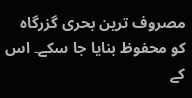مصروف ترین بحری گزرگاہ کو محفوظ بنایا جا سکے۔ اس کے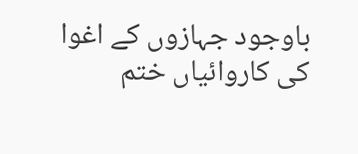باوجود جہازوں کے اغوا کی کاروائیاں ختم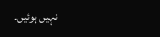نہیں ہوئیں۔